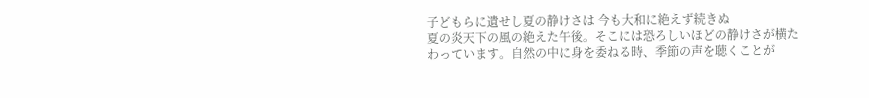子どもらに遺せし夏の静けさは 今も大和に絶えず続きぬ
夏の炎天下の風の絶えた午後。そこには恐ろしいほどの静けさが横たわっています。自然の中に身を委ねる時、季節の声を聴くことが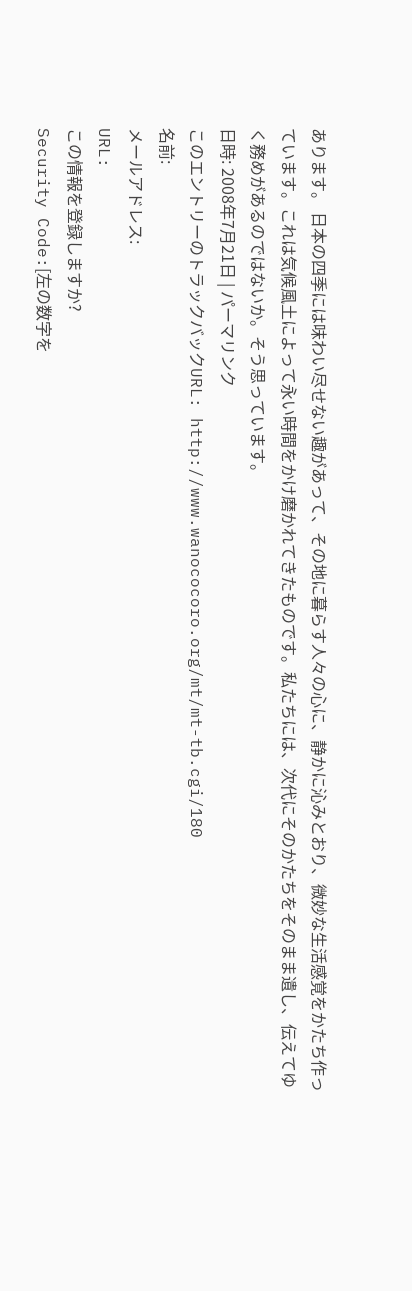あります。 日本の四季には味わい尽せない趣があって、その地に暮らす人々の心に、静かに沁みとおり、微妙な生活感覚をかたち作っています。これは気候風土によって永い時間をかけ磨かれてきたものです。私たちには、次代にそのかたちをそのまま遺し、伝えてゆく務めがあるのではないか。そう思っています。
日時: 2008年7月21日 | パーマリンク
このエントリーのトラックバックURL: http://www.wanococoro.org/mt/mt-tb.cgi/180
名前:
メールアドレス:
URL:
この情報を登録しますか?
Security Code:[左の数字を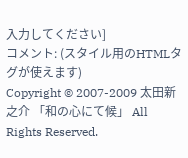入力してください]
コメント: (スタイル用のHTMLタグが使えます)
Copyright © 2007-2009 太田新之介 「和の心にて候」 All Rights Reserved.